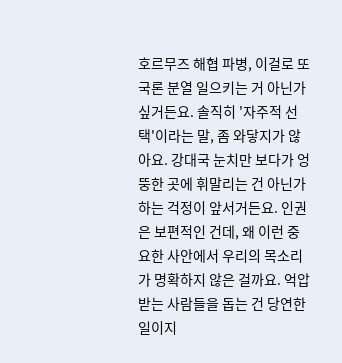호르무즈 해협 파병, 이걸로 또 국론 분열 일으키는 거 아닌가 싶거든요. 솔직히 '자주적 선택'이라는 말, 좀 와닿지가 않아요. 강대국 눈치만 보다가 엉뚱한 곳에 휘말리는 건 아닌가 하는 걱정이 앞서거든요. 인권은 보편적인 건데, 왜 이런 중요한 사안에서 우리의 목소리가 명확하지 않은 걸까요. 억압받는 사람들을 돕는 건 당연한 일이지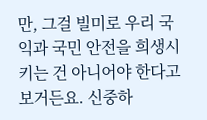만, 그걸 빌미로 우리 국익과 국민 안전을 희생시키는 건 아니어야 한다고 보거든요. 신중하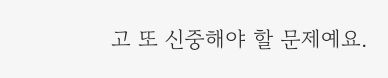고 또 신중해야 할 문제예요.